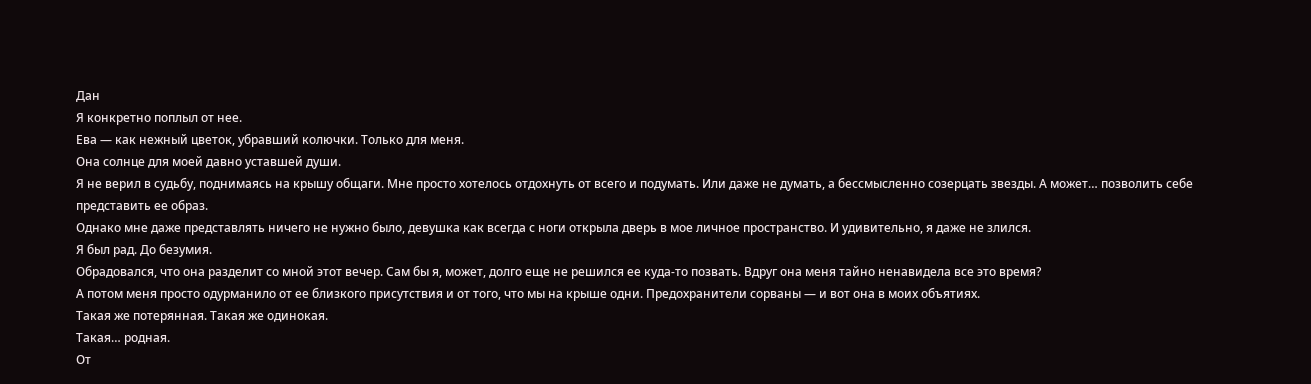Дан
Я конкретно поплыл от нее.
Ева — как нежный цветок, убравший колючки. Только для меня.
Она солнце для моей давно уставшей души.
Я не верил в судьбу, поднимаясь на крышу общаги. Мне просто хотелось отдохнуть от всего и подумать. Или даже не думать, а бессмысленно созерцать звезды. А может… позволить себе представить ее образ.
Однако мне даже представлять ничего не нужно было, девушка как всегда с ноги открыла дверь в мое личное пространство. И удивительно, я даже не злился.
Я был рад. До безумия.
Обрадовался, что она разделит со мной этот вечер. Сам бы я, может, долго еще не решился ее куда-то позвать. Вдруг она меня тайно ненавидела все это время?
А потом меня просто одурманило от ее близкого присутствия и от того, что мы на крыше одни. Предохранители сорваны — и вот она в моих объятиях.
Такая же потерянная. Такая же одинокая.
Такая… родная.
От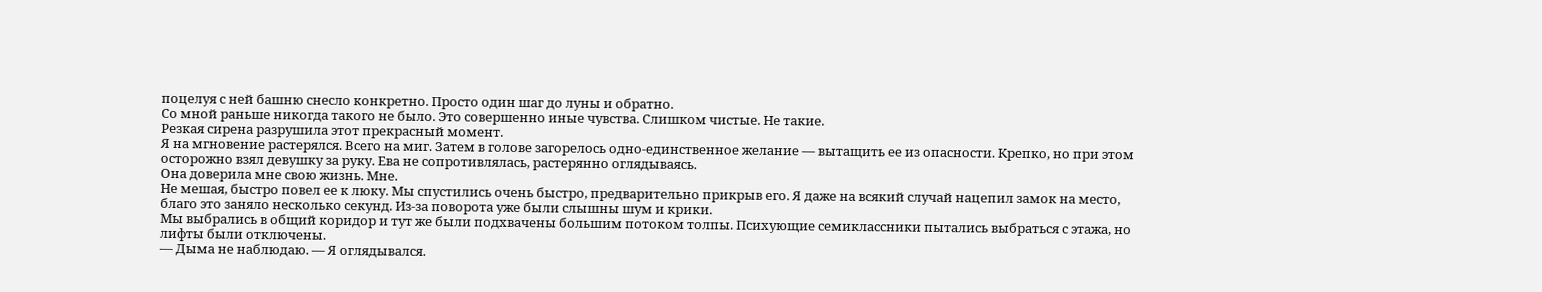поцелуя с ней башню снесло конкретно. Просто один шаг до луны и обратно.
Со мной раньше никогда такого не было. Это совершенно иные чувства. Слишком чистые. Не такие.
Резкая сирена разрушила этот прекрасный момент.
Я на мгновение растерялся. Всего на миг. Затем в голове загорелось одно-единственное желание — вытащить ее из опасности. Крепко, но при этом осторожно взял девушку за руку. Ева не сопротивлялась, растерянно оглядываясь.
Она доверила мне свою жизнь. Мне.
Не мешая, быстро повел ее к люку. Мы спустились очень быстро, предварительно прикрыв его. Я даже на всякий случай нацепил замок на место, благо это заняло несколько секунд. Из-за поворота уже были слышны шум и крики.
Мы выбрались в общий коридор и тут же были подхвачены большим потоком толпы. Психующие семиклассники пытались выбраться с этажа, но лифты были отключены.
— Дыма не наблюдаю. — Я оглядывался.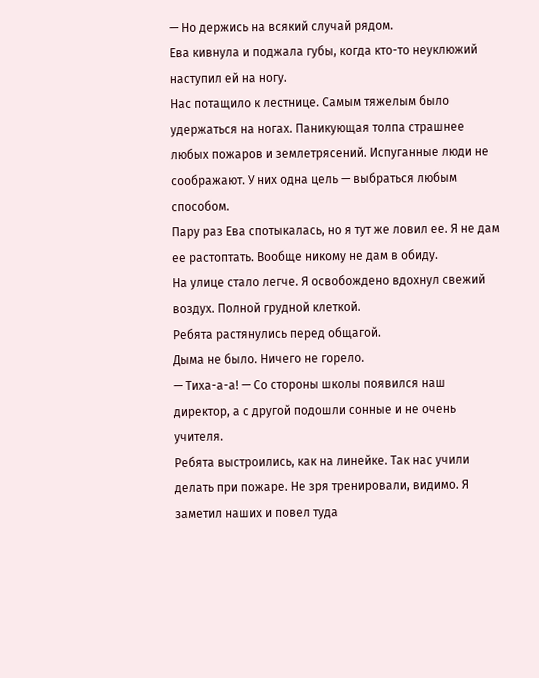— Но держись на всякий случай рядом.
Ева кивнула и поджала губы, когда кто-то неуклюжий наступил ей на ногу.
Нас потащило к лестнице. Самым тяжелым было удержаться на ногах. Паникующая толпа страшнее любых пожаров и землетрясений. Испуганные люди не соображают. У них одна цель — выбраться любым способом.
Пару раз Ева спотыкалась, но я тут же ловил ее. Я не дам ее растоптать. Вообще никому не дам в обиду.
На улице стало легче. Я освобождено вдохнул свежий воздух. Полной грудной клеткой.
Ребята растянулись перед общагой.
Дыма не было. Ничего не горело.
— Тиха-а-а! — Со стороны школы появился наш директор, а с другой подошли сонные и не очень учителя.
Ребята выстроились, как на линейке. Так нас учили делать при пожаре. Не зря тренировали, видимо. Я заметил наших и повел туда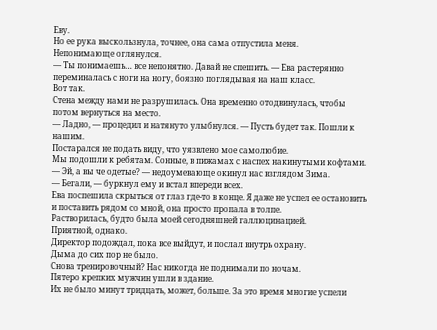Еву.
Но ее рука выскользнула, точнее, она сама отпустила меня.
Непонимающе оглянулся.
— Ты понимаешь… все непонятно. Давай не спешить. — Ева растерянно переминалась с ноги на ногу, боязно поглядывая на наш класс.
Вот так.
Стена между нами не разрушилась. Она временно отодвинулась, чтобы потом вернуться на место.
— Ладно, — процедил и натянуто улыбнулся. — Пусть будет так. Пошли к нашим.
Постарался не подать виду, что уязвлено мое самолюбие.
Мы подошли к ребятам. Сонные, в пижамах с наспех накинутыми кофтами.
— Эй, а вы че одетые? — недоумевающе окинул нас взглядом Зима.
— Бегали, — буркнул ему и встал впереди всех.
Ева поспешила скрыться от глаз где-то в конце. Я даже не успел ее остановить и поставить рядом со мной, она просто пропала в толпе.
Растворилась, будто была моей сегодняшней галлюцинацией.
Приятной, однако.
Директор подождал, пока все выйдут, и послал внутрь охрану.
Дыма до сих пор не было.
Снова тренировочный? Нас никогда не поднимали по ночам.
Пятеро крепких мужчин ушли в здание.
Их не было минут тридцать, может, больше. За это время многие успели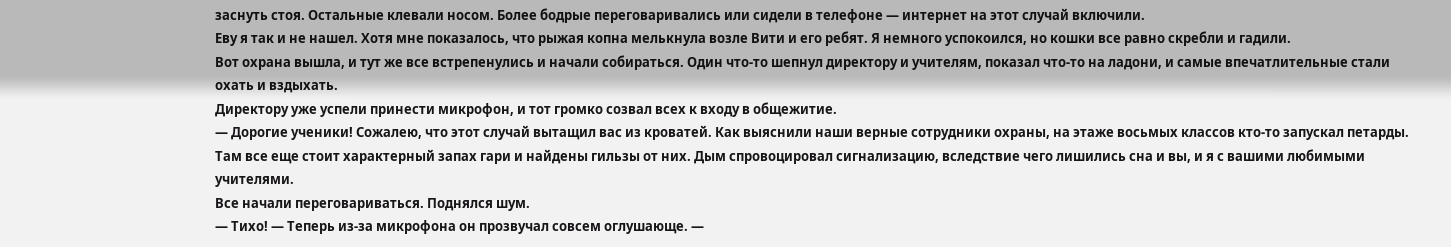заснуть стоя. Остальные клевали носом. Более бодрые переговаривались или сидели в телефоне — интернет на этот случай включили.
Еву я так и не нашел. Хотя мне показалось, что рыжая копна мелькнула возле Вити и его ребят. Я немного успокоился, но кошки все равно скребли и гадили.
Вот охрана вышла, и тут же все встрепенулись и начали собираться. Один что-то шепнул директору и учителям, показал что-то на ладони, и самые впечатлительные стали охать и вздыхать.
Директору уже успели принести микрофон, и тот громко созвал всех к входу в общежитие.
— Дорогие ученики! Сожалею, что этот случай вытащил вас из кроватей. Как выяснили наши верные сотрудники охраны, на этаже восьмых классов кто-то запускал петарды. Там все еще стоит характерный запах гари и найдены гильзы от них. Дым спровоцировал сигнализацию, вследствие чего лишились сна и вы, и я с вашими любимыми учителями.
Все начали переговариваться. Поднялся шум.
— Тихо! — Теперь из-за микрофона он прозвучал совсем оглушающе. —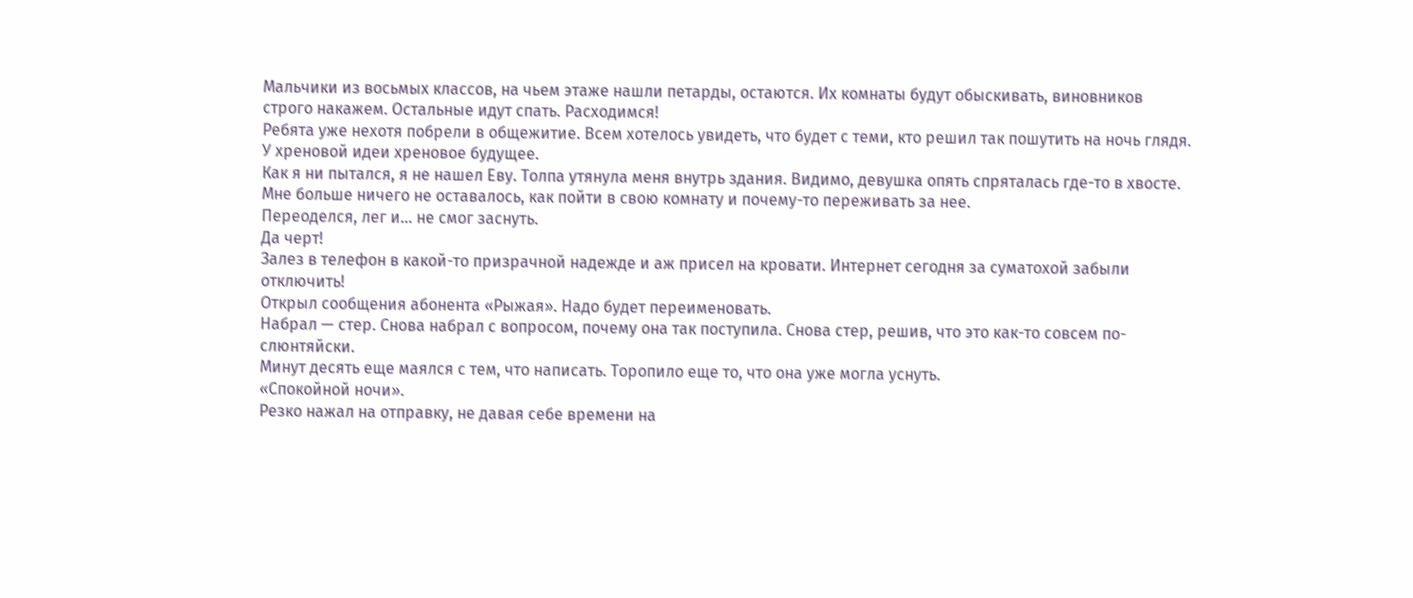Мальчики из восьмых классов, на чьем этаже нашли петарды, остаются. Их комнаты будут обыскивать, виновников строго накажем. Остальные идут спать. Расходимся!
Ребята уже нехотя побрели в общежитие. Всем хотелось увидеть, что будет с теми, кто решил так пошутить на ночь глядя. У хреновой идеи хреновое будущее.
Как я ни пытался, я не нашел Еву. Толпа утянула меня внутрь здания. Видимо, девушка опять спряталась где-то в хвосте.
Мне больше ничего не оставалось, как пойти в свою комнату и почему-то переживать за нее.
Переоделся, лег и… не смог заснуть.
Да черт!
Залез в телефон в какой-то призрачной надежде и аж присел на кровати. Интернет сегодня за суматохой забыли отключить!
Открыл сообщения абонента «Рыжая». Надо будет переименовать.
Набрал — стер. Снова набрал с вопросом, почему она так поступила. Снова стер, решив, что это как-то совсем по-слюнтяйски.
Минут десять еще маялся с тем, что написать. Торопило еще то, что она уже могла уснуть.
«Спокойной ночи».
Резко нажал на отправку, не давая себе времени на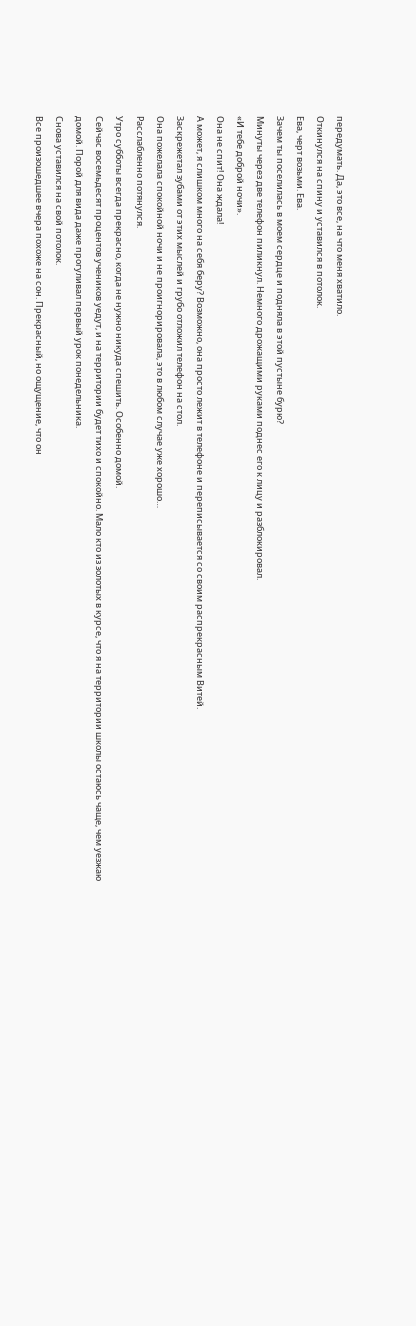передумать. Да, это все, на что меня хватило.
Откинулся на спину и уставился в потолок.
Ева, черт возьми. Ева.
Зачем ты поселилась в моем сердце и подняла в этой пустыне бурю?
Минуты через две телефон пиликнул. Немного дрожащими руками поднес его к лицу и разблокировал.
«И тебе доброй ночи».
Она не спит! Она ждала!
А может, я слишком много на себя беру? Возможно, она просто лежит в телефоне и переписывается со своим распрекрасным Витей.
Заскрежетал зубами от этих мыслей и грубо отложил телефон на стол.
Она пожелала спокойной ночи и не проигнорировала, это в любом случае уже хорошо…
Расслабленно потянулся.
Утро субботы всегда прекрасно, когда не нужно никуда спешить. Особенно домой.
Сейчас восемьдесят процентов учеников уедут, и на территории будет тихо и спокойно. Мало кто из золотых в курсе, что я на территории школы остаюсь чаще, чем уезжаю домой. Порой для вида даже прогуливал первый урок понедельника.
Снова уставился на свой потолок.
Все произошедшее вчера похоже на сон. Прекрасный, но ощущение, что он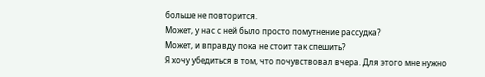больше не повторится.
Может, у нас с ней было просто помутнение рассудка?
Может, и вправду пока не стоит так спешить?
Я хочу убедиться в том, что почувствовал вчера. Для этого мне нужно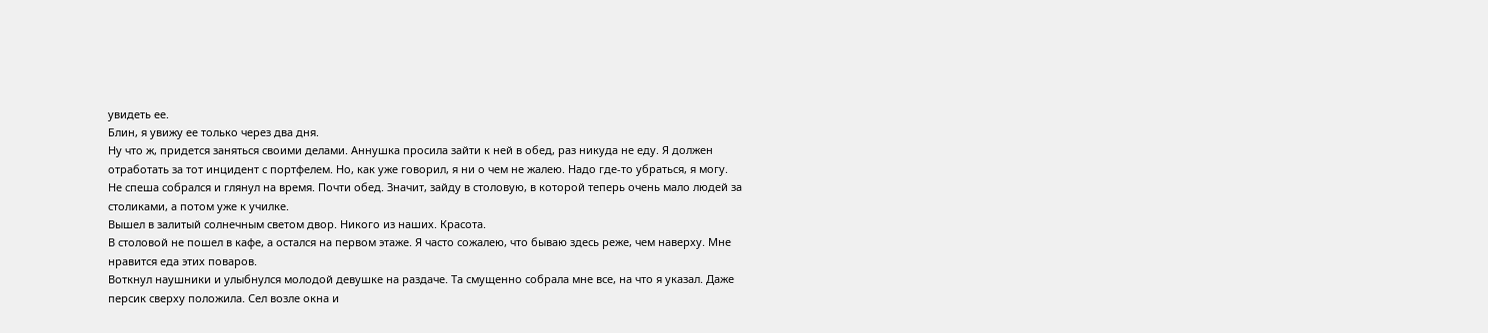увидеть ее.
Блин, я увижу ее только через два дня.
Ну что ж, придется заняться своими делами. Аннушка просила зайти к ней в обед, раз никуда не еду. Я должен отработать за тот инцидент с портфелем. Но, как уже говорил, я ни о чем не жалею. Надо где-то убраться, я могу.
Не спеша собрался и глянул на время. Почти обед. Значит, зайду в столовую, в которой теперь очень мало людей за столиками, а потом уже к училке.
Вышел в залитый солнечным светом двор. Никого из наших. Красота.
В столовой не пошел в кафе, а остался на первом этаже. Я часто сожалею, что бываю здесь реже, чем наверху. Мне нравится еда этих поваров.
Воткнул наушники и улыбнулся молодой девушке на раздаче. Та смущенно собрала мне все, на что я указал. Даже персик сверху положила. Сел возле окна и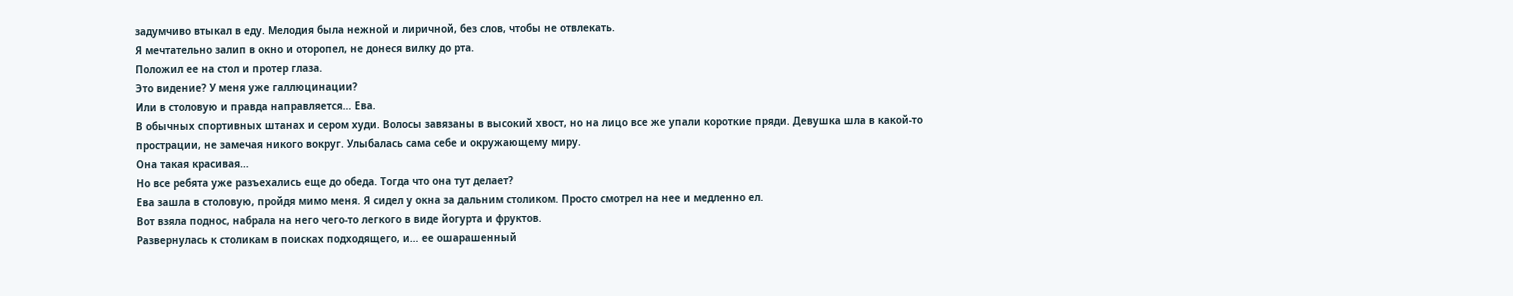задумчиво втыкал в еду. Мелодия была нежной и лиричной, без слов, чтобы не отвлекать.
Я мечтательно залип в окно и оторопел, не донеся вилку до рта.
Положил ее на стол и протер глаза.
Это видение? У меня уже галлюцинации?
Или в столовую и правда направляется… Ева.
В обычных спортивных штанах и сером худи. Волосы завязаны в высокий хвост, но на лицо все же упали короткие пряди. Девушка шла в какой-то прострации, не замечая никого вокруг. Улыбалась сама себе и окружающему миру.
Она такая красивая…
Но все ребята уже разъехались еще до обеда. Тогда что она тут делает?
Ева зашла в столовую, пройдя мимо меня. Я сидел у окна за дальним столиком. Просто смотрел на нее и медленно ел.
Вот взяла поднос, набрала на него чего-то легкого в виде йогурта и фруктов.
Развернулась к столикам в поисках подходящего, и… ее ошарашенный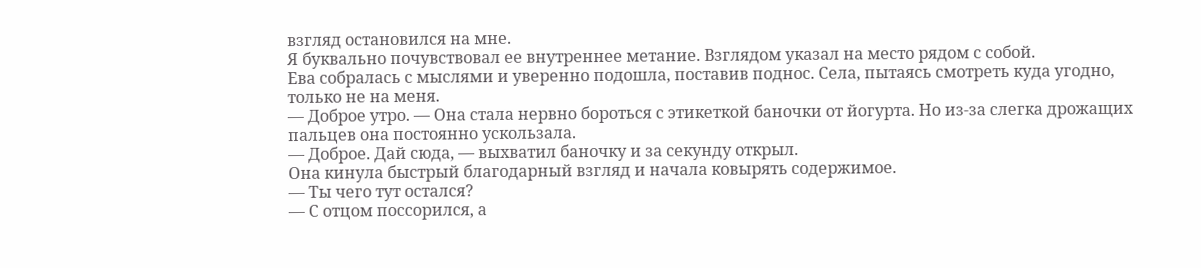взгляд остановился на мне.
Я буквально почувствовал ее внутреннее метание. Взглядом указал на место рядом с собой.
Ева собралась с мыслями и уверенно подошла, поставив поднос. Села, пытаясь смотреть куда угодно, только не на меня.
— Доброе утро. — Она стала нервно бороться с этикеткой баночки от йогурта. Но из-за слегка дрожащих пальцев она постоянно ускользала.
— Доброе. Дай сюда, — выхватил баночку и за секунду открыл.
Она кинула быстрый благодарный взгляд и начала ковырять содержимое.
— Ты чего тут остался?
— С отцом поссорился, а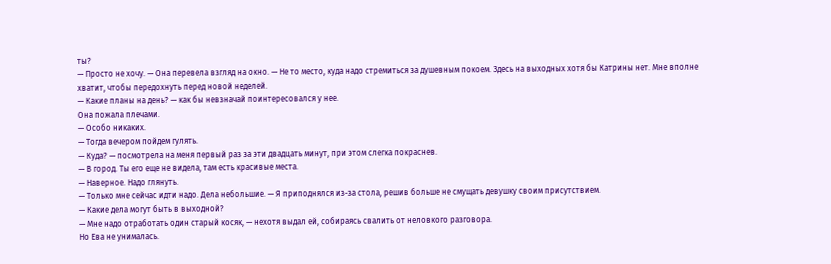ты?
— Просто не хочу. — Она перевела взгляд на окно. — Не то место, куда надо стремиться за душевным покоем. Здесь на выходных хотя бы Катрины нет. Мне вполне хватит, чтобы передохнуть перед новой неделей.
— Какие планы на день? — как бы невзначай поинтересовался у нее.
Она пожала плечами.
— Особо никаких.
— Тогда вечером пойдем гулять.
— Куда? — посмотрела на меня первый раз за эти двадцать минут, при этом слегка покраснев.
— В город. Ты его еще не видела, там есть красивые места.
— Наверное. Надо глянуть.
— Только мне сейчас идти надо. Дела небольшие. — Я приподнялся из-за стола, решив больше не смущать девушку своим присутствием.
— Какие дела могут быть в выходной?
— Мне надо отработать один старый косяк, — нехотя выдал ей, собираясь свалить от неловкого разговора.
Но Ева не унималась.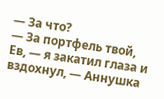— За что?
— За портфель твой, Ев, — я закатил глаза и вздохнул, — Аннушка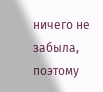ничего не забыла, поэтому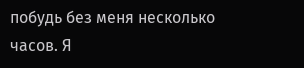побудь без меня несколько часов. Я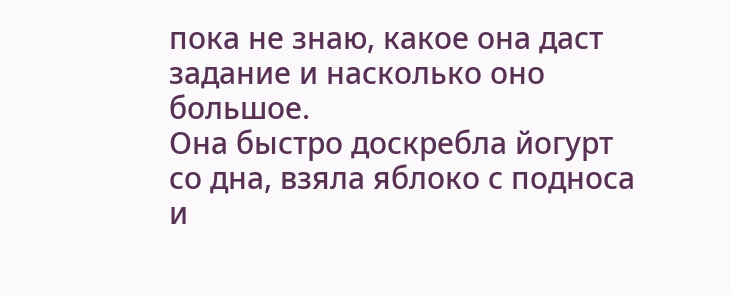пока не знаю, какое она даст задание и насколько оно большое.
Она быстро доскребла йогурт со дна, взяла яблоко с подноса и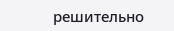решительно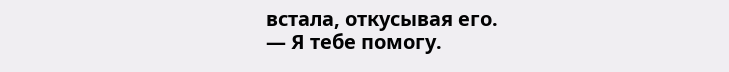встала, откусывая его.
— Я тебе помогу.